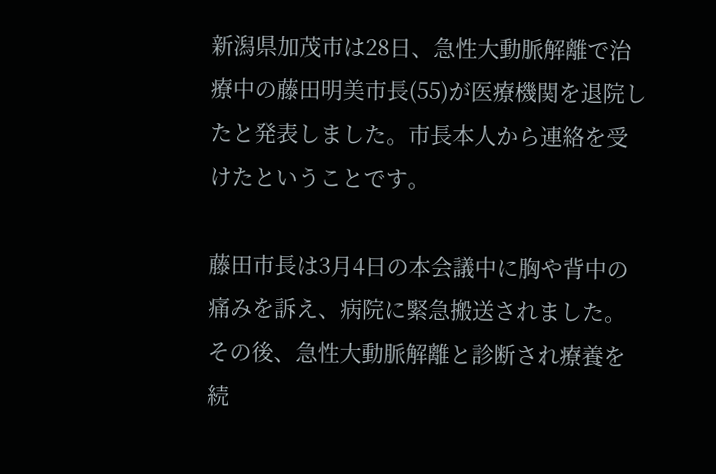新潟県加茂市は28日、急性大動脈解離で治療中の藤田明美市長(55)が医療機関を退院したと発表しました。市長本人から連絡を受けたということです。

藤田市長は3月4日の本会議中に胸や背中の痛みを訴え、病院に緊急搬送されました。その後、急性大動脈解離と診断され療養を続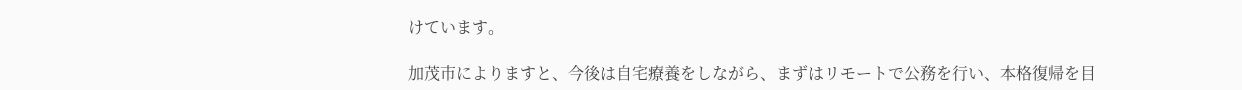けています。

加茂市によりますと、今後は自宅療養をしながら、まずはリモートで公務を行い、本格復帰を目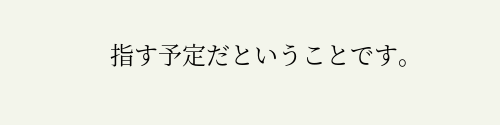指す予定だということです。